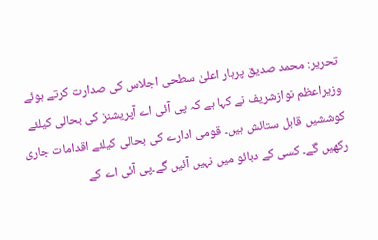تحریر: محمد صدیق پرہار اعلیٰ سطحی اجلاس کی صدارت کرتے ہوئے وزیراعظم نوازشریف نے کہا ہے کہ پی آئی اے آپریشنز کی بحالی کیلئے کوششیں قابل ستائش ہیں۔ قومی ادارے کی بحالی کیلئے اقدامات جاری رکھیں گے۔ کسی کے دبائو میں نہیں آئیں گے۔پی آئی اے کے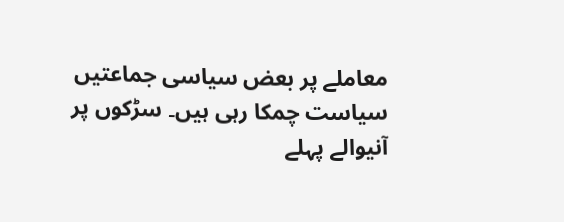معاملے پر بعض سیاسی جماعتیں سیاست چمکا رہی ہیں۔ سڑکوں پر آنیوالے پہلے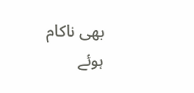بھی ناکام ہوئے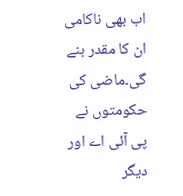اب بھی ناکامی ان کا مقدر بنے گی۔ماضی کی حکومتوں نے پی آئی اے اور دیگر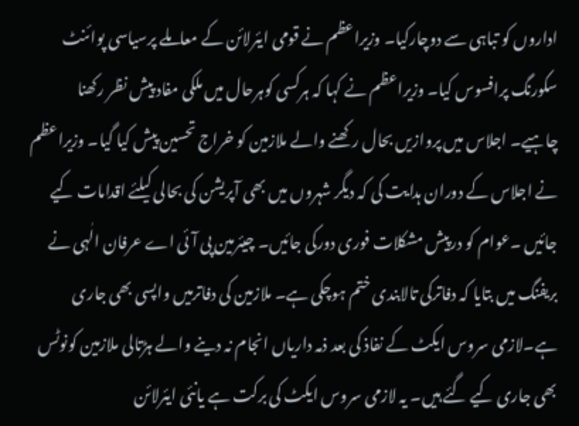اداروں کو تباہی سے دوچارکیا۔ وزیراعظم نے قومی ایئرلائن کے معاملے پرسیاسی پوائنٹ سکورنگ پرافسوس کیا۔ وزیراعظم نے کہا کہ ہرکسی کوہرحال میں ملکی مفاد پیش نظر رکھنا چاہیے۔ اجلاس میں پروازیں بحال رکھنے والے ملازمین کو خراج تحسین پیش کیا گیا۔ وزیراعظم نے اجلاس کے دوران ہدایت کی کہ دیگر شہروں میں بھی آپریشن کی بحالی کیلئے اقدامات کیے جائیں ۔عوام کو درپیش مشکلات فوری دورکی جائیں۔ چیئرمین پی آئی اے عرفان الٰہی نے بریفنگ میں بتایا کہ دفاترکی تالابندی ختم ہوچکی ہے۔ ملازمین کی دفاترمیں واپسی بھی جاری ہے۔لازمی سروس ایکٹ کے نفاذ کی بعد ذمہ داریاں انجام نہ دینے والے ہڑتالی ملازمین کونوٹس بھی جاری کیے گئے ہیں۔ یہ لازمی سروس ایکٹ کی برکت ہے یانئی ایئرلائن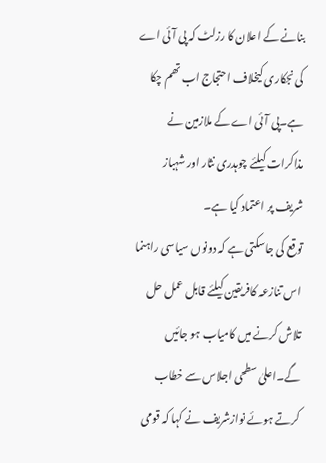بنانے کے اعلان کا رزلٹ کہ پی آئی اے کی نجکاری کیخلاف احتجاج اب تھم چکا ہے۔پی آئی اے کے ملازمین نے مذاکرات کیلئے چوہدری نثار اور شہباز شریف پر اعتماد کیا ہے۔
توقع کی جاسکتی ہے کہ دونوں سیاسی راہنما اس تنازعہ کافریقین کیلئے قابل عمل حل تلاش کرنے میں کامیاب ہو جائیں گے۔اعلیٰ سطحی اجلاس سے خطاب کرتے ہوئے نوازشریف نے کہا کہ قومی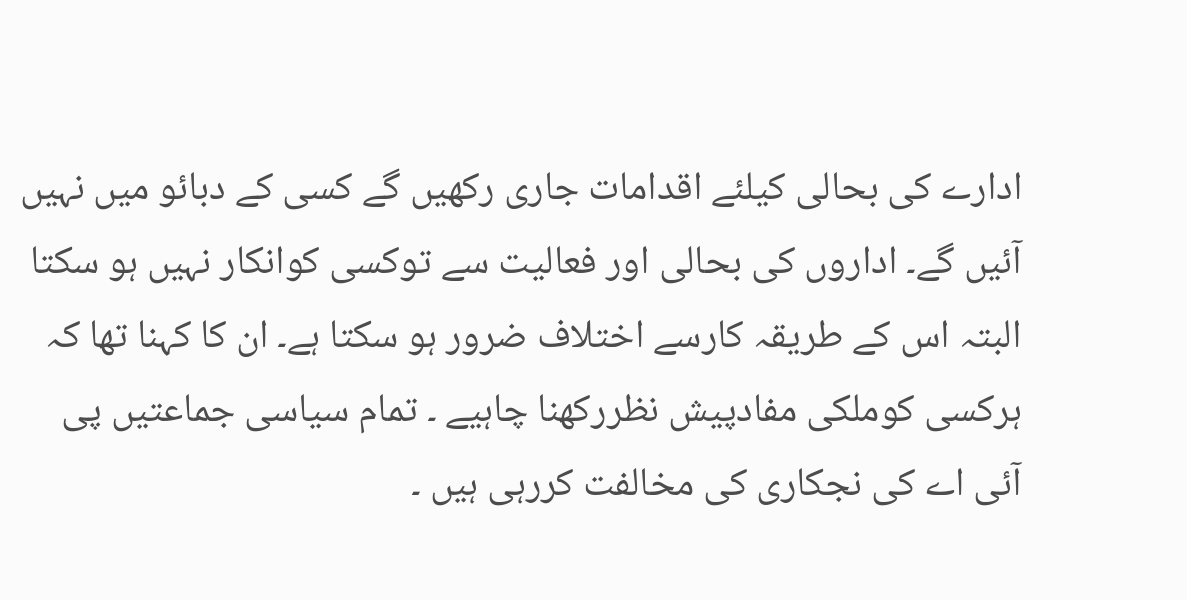ادارے کی بحالی کیلئے اقدامات جاری رکھیں گے کسی کے دبائو میں نہیں آئیں گے۔ اداروں کی بحالی اور فعالیت سے توکسی کوانکار نہیں ہو سکتا البتہ اس کے طریقہ کارسے اختلاف ضرور ہو سکتا ہے۔ ان کا کہنا تھا کہ ہرکسی کوملکی مفادپیش نظررکھنا چاہیے ۔ تمام سیاسی جماعتیں پی آئی اے کی نجکاری کی مخالفت کررہی ہیں ۔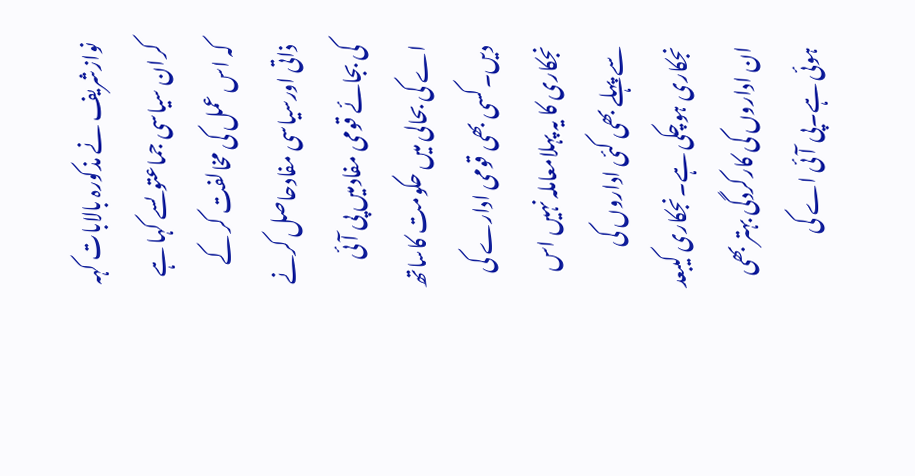نوازشریف نے مذکورہ بالابات کہہ کران سیاسی جماعتوںسے کہا ہے کہ اس عمل کی مخالفت کر کے ذاتی اورسیاسی مفادحاصل کرنے کی بجائے قومی مفادمیں پی آئی اے کی بحالی میں حکومت کاساتھ دیں۔کسی بھی قومی ادارے کی نجکاری کا یہ پہلامعاملہ نہیں اس سے پہلے بھی کئی اداروں کی نجکاری ہوچکی ہے۔نجکاری کیبعد ان اداروں کی کارکردگی بہتر بھی ہوئی ہے۔پی آئی اے کی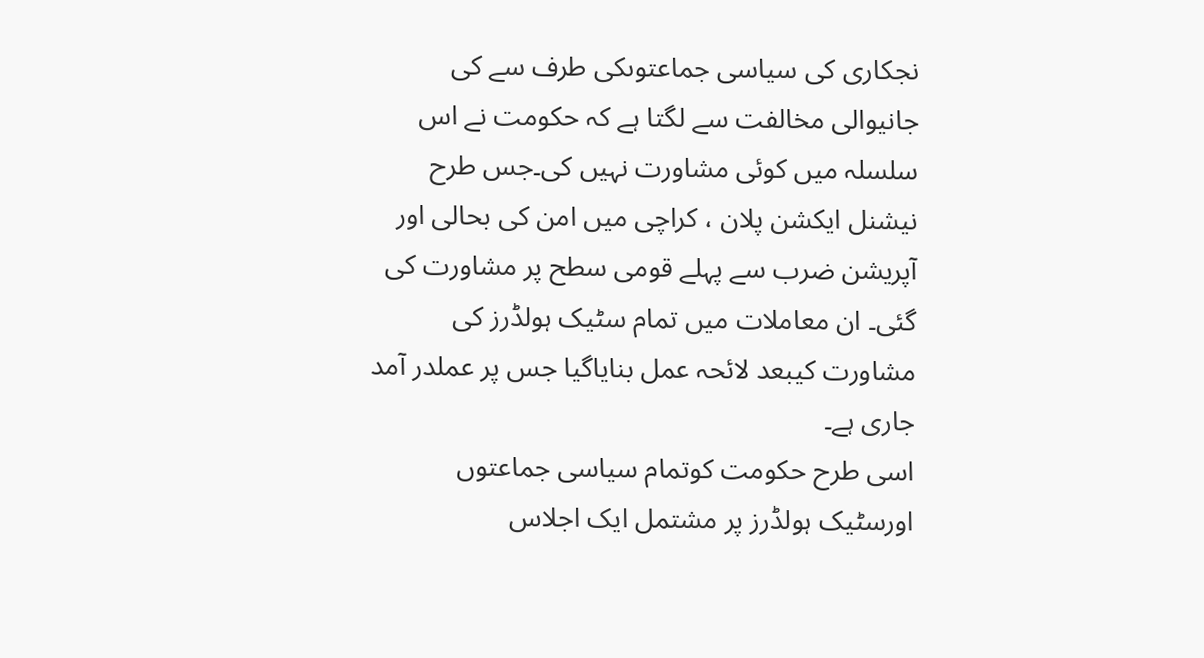نجکاری کی سیاسی جماعتوںکی طرف سے کی جانیوالی مخالفت سے لگتا ہے کہ حکومت نے اس سلسلہ میں کوئی مشاورت نہیں کی۔جس طرح نیشنل ایکشن پلان ، کراچی میں امن کی بحالی اور آپریشن ضرب سے پہلے قومی سطح پر مشاورت کی گئی۔ ان معاملات میں تمام سٹیک ہولڈرز کی مشاورت کیبعد لائحہ عمل بنایاگیا جس پر عملدر آمد جاری ہے۔
اسی طرح حکومت کوتمام سیاسی جماعتوں اورسٹیک ہولڈرز پر مشتمل ایک اجلاس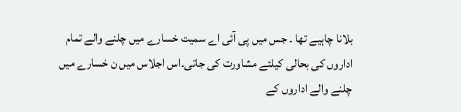بلانا چاہیے تھا ۔ جس میں پی آئی اے سمیت خسارے میں چلنے والے تمام اداروں کی بحالی کیلئے مشاورت کی جاتی۔اس اجلاس میں ن خسارے میں چلنے والے اداروں کے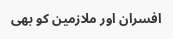افسران اور ملازمین کو بھی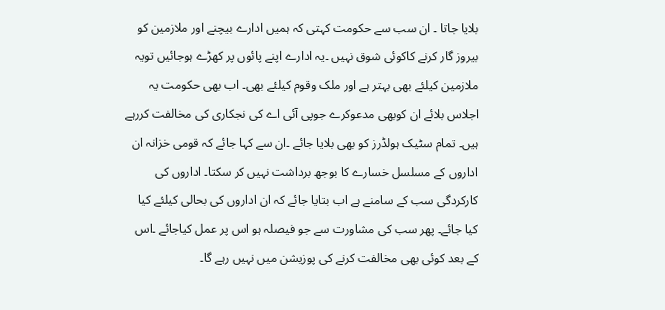بلایا جاتا ۔ ان سب سے حکومت کہتی کہ ہمیں ادارے بیچنے اور ملازمین کو بیروز گار کرنے کاکوئی شوق نہیں ۔یہ ادارے اپنے پائوں پر کھڑے ہوجائیں تویہ ملازمین کیلئے بھی بہتر ہے اور ملک وقوم کیلئے بھی۔ اب بھی حکومت یہ اجلاس بلائے ان کوبھی مدعوکرے جوپی آئی اے کی نجکاری کی مخالفت کررہے ہیں۔ تمام سٹیک ہولڈرز کو بھی بلایا جائے ۔ان سے کہا جائے کہ قومی خزانہ ان اداروں کے مسلسل خسارے کا بوجھ برداشت نہیں کر سکتا۔ اداروں کی کارکردگی سب کے سامنے ہے اب بتایا جائے کہ ان اداروں کی بحالی کیلئے کیا کیا جائے۔ پھر سب کی مشاورت سے جو فیصلہ ہو اس پر عمل کیاجائے ۔اس کے بعد کوئی بھی مخالفت کرنے کی پوزیشن میں نہیں رہے گا۔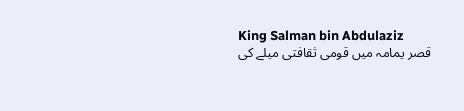King Salman bin Abdulaziz
قصر یمامہ میں قومی ثقافتی میلے کی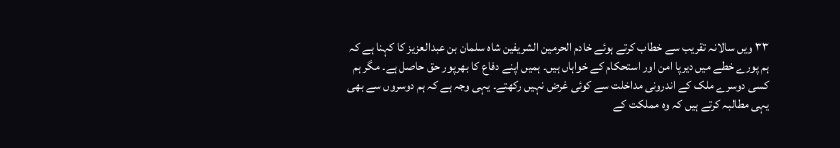٣٣ ویں سالانہ تقریب سے خطاب کرتے ہوئے خادم الحرمین الشریفین شاہ سلمان بن عبدالعزیز کا کہنا ہے کہ ہم پورے خطے میں دیرپا امن اور استحکام کے خواہاں ہیں۔ ہمیں اپنے دفاع کا بھرپور حق حاصل ہے۔ مگر ہم کسی دوسرے ملک کے اندرونی مداخلت سے کوئی غرض نہیں رکھتے۔ یہی وجہ ہے کہ ہم دوسروں سے بھی یہی مطالبہ کرتے ہیں کہ وہ مملکت کے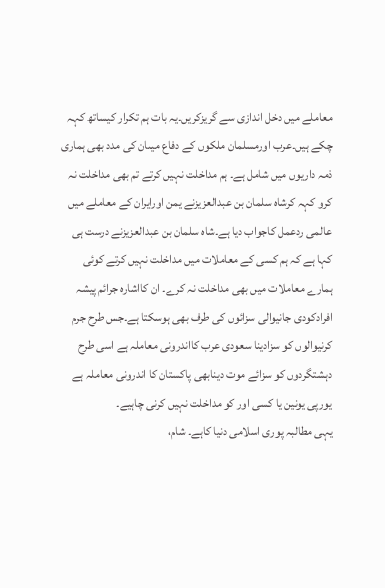معاملے میں دخل اندازی سے گریزکریں۔یہ بات ہم تکرار کیساتھ کہہ چکے ہیں۔عرب اورمسلمان ملکوں کے دفاع میںان کی مدد بھی ہماری ذمہ داریوں میں شامل ہے۔ ہم مداخلت نہیں کرتے تم بھی مداخلت نہ کرو کہہ کرشاہ سلمان بن عبدالعزیزنے یمن اورایران کے معاملے میں عالمی ردعمل کاجواب دیا ہے۔شاہ سلمان بن عبدالعزیزنے درست ہی کہا ہے کہ ہم کسی کے معاملات میں مداخلت نہیں کرتے کوئی ہمارے معاملات میں بھی مداخلت نہ کرے۔ ان کااشارہ جرائم پیشہ افرادکودی جانیوالی سزائوں کی طرف بھی ہوسکتا ہے۔جس طرح جرم کرنیوالوں کو سزادینا سعودی عرب کااندرونی معاملہ ہے اسی طرح دہشتگردوں کو سزائے موت دینابھی پاکستان کا اندرونی معاملہ ہے یورپی یونین یا کسی اور کو مداخلت نہیں کرنی چاہیے۔
یہی مطالبہ پوری اسلامی دنیا کاہے۔ شام،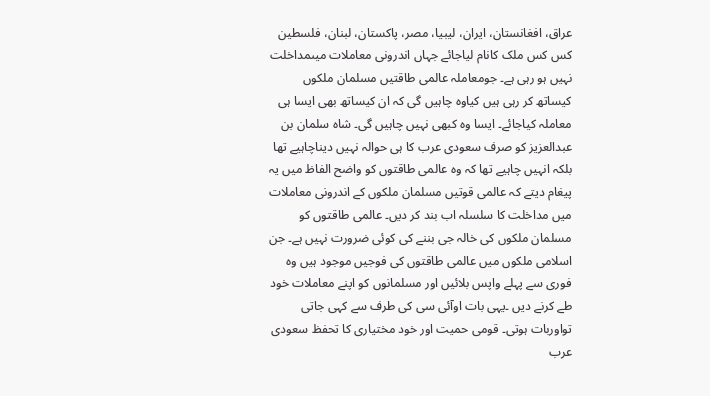عراق، افغانستان، ایران، لیبیا، مصر، پاکستان، لبنان، فلسطین کس کس ملک کانام لیاجائے جہاں اندرونی معاملات میںمداخلت نہیں ہو رہی ہے۔ جومعاملہ عالمی طاقتیں مسلمان ملکوں کیساتھ کر رہی ہیں کیاوہ چاہیں گی کہ ان کیساتھ بھی ایسا ہی معاملہ کیاجائے۔ ایسا وہ کبھی نہیں چاہیں گی۔ شاہ سلمان بن عبدالعزیز کو صرف سعودی عرب کا ہی حوالہ نہیں دیناچاہیے تھا بلکہ انہیں چاہیے تھا کہ وہ عالمی طاقتوں کو واضح الفاظ میں یہ پیغام دیتے کہ عالمی قوتیں مسلمان ملکوں کے اندرونی معاملات میں مداخلت کا سلسلہ اب بند کر دیں۔ عالمی طاقتوں کو مسلمان ملکوں کی خالہ جی بننے کی کوئی ضرورت نہیں ہے۔ جن اسلامی ملکوں میں عالمی طاقتوں کی فوجیں موجود ہیں وہ فوری سے پہلے واپس بلائیں اور مسلمانوں کو اپنے معاملات خود طے کرنے دیں ۔یہی بات اوآئی سی کی طرف سے کہی جاتی تواوربات ہوتی۔ قومی حمیت اور خود مختیاری کا تحفظ سعودی عرب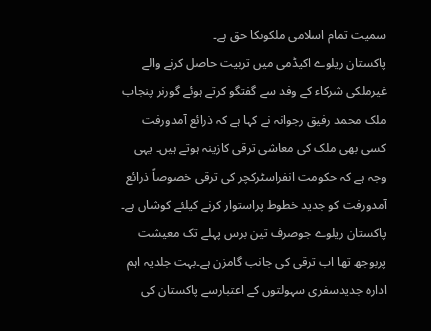سمیت تمام اسلامی ملکوںکا حق ہے۔
پاکستان ریلوے اکیڈمی میں تربیت حاصل کرنے والے غیرملکی شرکاء کے وفد سے گفتگو کرتے ہوئے گورنر پنجاب ملک محمد رفیق رجوانہ نے کہا ہے کہ ذرائع آمدورفت کسی بھی ملک کی معاشی ترقی کازینہ ہوتے ہیں۔ یہی وجہ ہے کہ حکومت انفراسٹرکچر کی ترقی خصوصاً ذرائع آمدورفت کو جدید خطوط پراستوار کرنے کیلئے کوشاں ہے۔ پاکستان ریلوے جوصرف تین برس پہلے تک معیشت پربوجھ تھا اب ترقی کی جانب گامزن ہے۔بہت جلدیہ اہم ادارہ جدیدسفری سہولتوں کے اعتبارسے پاکستان کی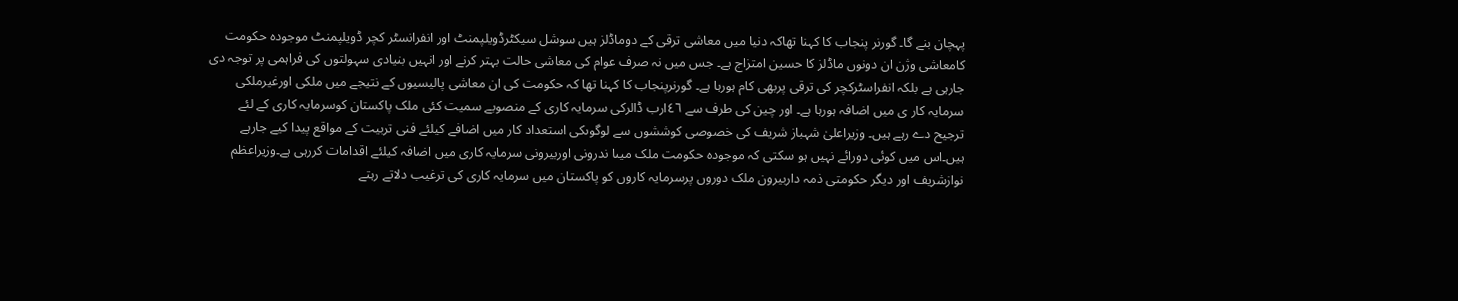پہچان بنے گا۔ گورنر پنجاب کا کہنا تھاکہ دنیا میں معاشی ترقی کے دوماڈلز ہیں سوشل سیکٹرڈویلپمنٹ اور انفرانسٹر کچر ڈویلپمنٹ موجودہ حکومت کامعاشی وژن ان دونوں ماڈلز کا حسین امتزاج ہے۔ جس میں نہ صرف عوام کی معاشی حالت بہتر کرنے اور انہیں بنیادی سہولتوں کی فراہمی پر توجہ دی جارہی ہے بلکہ انفراسٹرکچر کی ترقی پربھی کام ہورہا ہے۔ گورنرپنجاب کا کہنا تھا کہ حکومت کی ان معاشی پالیسیوں کے نتیجے میں ملکی اورغیرملکی سرمایہ کار ی میں اضافہ ہورہا ہے۔ اور چین کی طرف سے ٤٦ارب ڈالرکی سرمایہ کاری کے منصوبے سمیت کئی ملک پاکستان کوسرمایہ کاری کے لئے ترجیح دے رہے ہیں۔ وزیراعلیٰ شہباز شریف کی خصوصی کوششوں سے لوگوںکی استعداد کار میں اضافے کیلئے فنی تربیت کے مواقع پیدا کیے جارہے ہیں۔اس میں کوئی دورائے نہیں ہو سکتی کہ موجودہ حکومت ملک میںا ندرونی اوربیرونی سرمایہ کاری میں اضافہ کیلئے اقدامات کررہی ہے۔وزیراعظم نوازشریف اور دیگر حکومتی ذمہ داربیرون ملک دوروں پرسرمایہ کاروں کو پاکستان میں سرمایہ کاری کی ترغیب دلاتے رہتے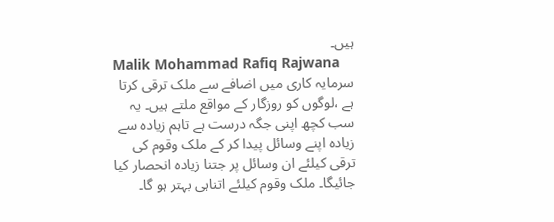ہیں۔
Malik Mohammad Rafiq Rajwana
سرمایہ کاری میں اضافے سے ملک ترقی کرتا ہے ،لوگوں کو روزگار کے مواقع ملتے ہیں۔ یہ سب کچھ اپنی جگہ درست ہے تاہم زیادہ سے زیادہ اپنے وسائل پیدا کر کے ملک وقوم کی ترقی کیلئے ان وسائل پر جتنا زیادہ انحصار کیا جائیگا۔ ملک وقوم کیلئے اتناہی بہتر ہو گا۔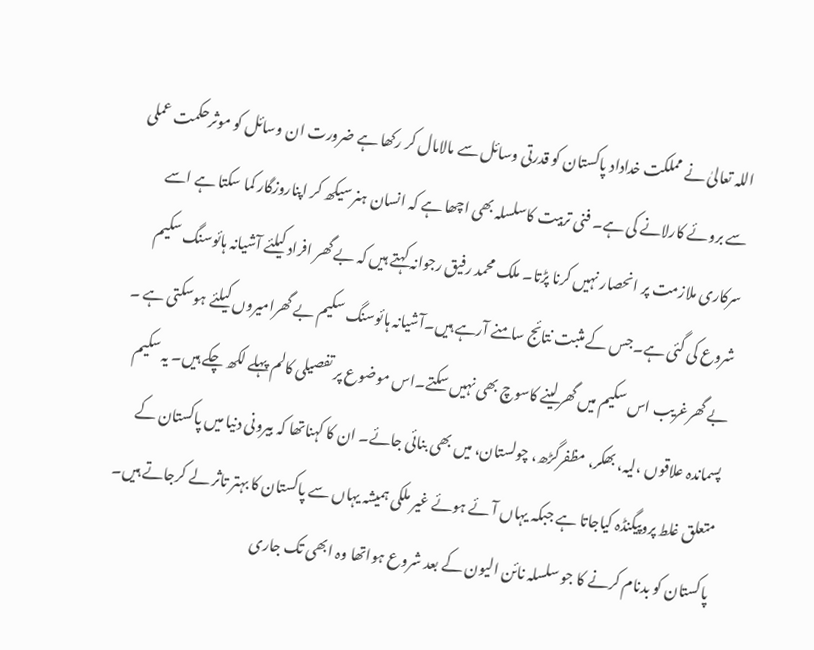اللہ تعالیٰ نے مملکت خداداد پاکستان کو قدرتی وسائل سے مالامال کر رکھا ہے ضرورت ان وسائل کو موثرحکمت عملی سے بروئے کارلانے کی ہے۔ فنی تربیت کاسلسلہ بھی اچھا ہے کہ انسان ہنرسیکھ کر اپناروزگار کما سکتا ہے اسے سرکاری ملازمت پر انحصار نہیں کرنا پڑتا۔ ملک محمد رفیق رجوانہ کہتے ہیں کہ بے گھر افراد کیلئے آشیانہ ہائوسنگ سکیم شروع کی گئی ہے۔جس کے مثبت نتائج سامنے آرہے ہیں۔آشیانہ ہائوسنگ سکیم بے گھرامیروں کیلئے ہوسکتی ہے ۔ بے گھرغریب اس سکیم میں گھرلینے کاسوچ بھی نہیں سکتے۔اس موضوع پر تفصیلی کالم پہلے لکھ چکے ہیں۔ یہ سکیم پسماندہ علاقوں ،لیہ، بھکر، مظفرگڑھ، چولستان، میں بھی بنائی جائے۔ ان کا کہناتھا کہ بیرونی دنیا میں پاکستان کے متعلق غلط پروپیگنڈہ کیاجاتا ہے جبکہ یہاں آئے ہوئے غیر ملکی ہمیشہ یہاں سے پاکستان کا بہتر تاثر لے کرجاتے ہیں۔ پاکستان کو بدنام کرنے کا جو سلسلہ نائن الیون کے بعد شروع ہواتھا وہ ابھی تک جاری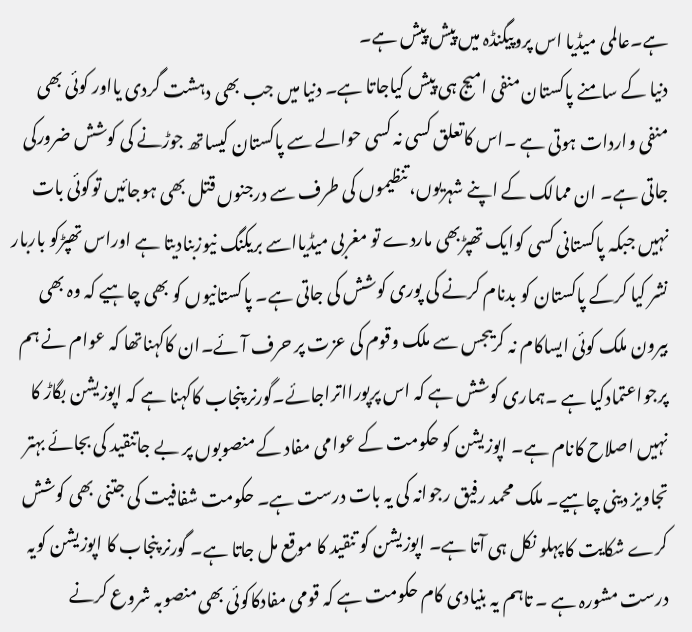ہے۔عالمی میڈیا اس پروپیگنڈہ میں پیش پیش ہے۔
دنیا کے سامنے پاکستان منفی امیج ہی پیش کیاجاتا ہے۔ دنیا میں جب بھی دہشت گردی یااور کوئی بھی منفی واردات ہوتی ہے ۔اس کاتعلق کسی نہ کسی حوالے سے پاکستان کیساتھ جوڑنے کی کوشش ضرورکی جاتی ہے۔ ان ممالک کے اپنے شہریوں، تنظیموں کی طرف سے درجنوں قتل بھی ہوجائیں توکوئی بات نہیں جبکہ پاکستانی کسی کوایک تھپڑبھی ماردے تو مغربی میڈیااسے بریکنگ نیوزبنادیتا ہے اوراس تھپڑکو باربار نشر کیا کرکے پاکستان کو بدنام کرنے کی پوری کوشش کی جاتی ہے۔ پاکستانیوں کو بھی چاہیے کہ وہ بھی بیرون ملک کوئی ایساکام نہ کریںجس سے ملک وقوم کی عزت پر حرف آئے۔ان کاکہناتھا کہ عوام نے ہم پرجواعتمادکیا ہے ۔ہماری کوشش ہے کہ اس پرپورااتراجائے۔گورنر پنجاب کاکہنا ہے کہ اپوزیشن بگاڑ کا نہیں اصلاح کانام ہے۔ اپوزیشن کو حکومت کے عوامی مفاد کے منصوبوں پر بے جاتنقید کی بجائے بہتر تجاویز دینی چاہیے۔ ملک محمد رفیق رجوانہ کی یہ بات درست ہے۔ حکومت شفافیت کی جتنی بھی کوشش کرے شکایت کا پہلو نکل ہی آتا ہے۔ اپوزیشن کو تنقید کا موقع مل جاتا ہے۔ گورنر پنجاب کا اپوزیشن کویہ درست مشورہ ہے ۔ تاہم یہ بنیادی کام حکومت ہے کہ قومی مفادکاکوئی بھی منصوبہ شروع کرنے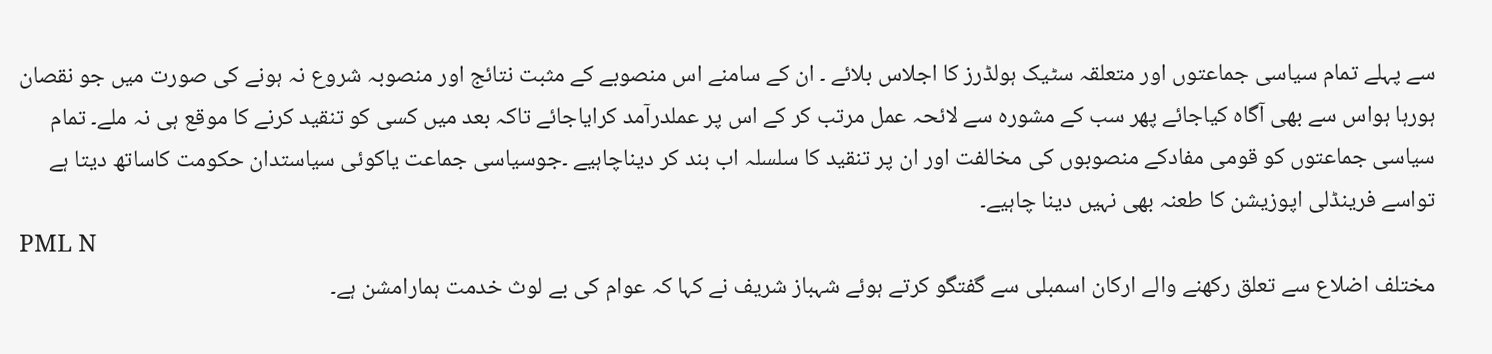سے پہلے تمام سیاسی جماعتوں اور متعلقہ سٹیک ہولڈرز کا اجلاس بلائے ۔ ان کے سامنے اس منصوبے کے مثبت نتائج اور منصوبہ شروع نہ ہونے کی صورت میں جو نقصان ہورہا ہواس سے بھی آگاہ کیاجائے پھر سب کے مشورہ سے لائحہ عمل مرتب کر کے اس پر عملدرآمد کرایاجائے تاکہ بعد میں کسی کو تنقید کرنے کا موقع ہی نہ ملے۔ تمام سیاسی جماعتوں کو قومی مفادکے منصوبوں کی مخالفت اور ان پر تنقید کا سلسلہ اب بند کر دیناچاہیے ۔جوسیاسی جماعت یاکوئی سیاستدان حکومت کاساتھ دیتا ہے تواسے فرینڈلی اپوزیشن کا طعنہ بھی نہیں دینا چاہیے۔
PML N
مختلف اضلاع سے تعلق رکھنے والے ارکان اسمبلی سے گفتگو کرتے ہوئے شہباز شریف نے کہا کہ عوام کی بے لوث خدمت ہمارامشن ہے۔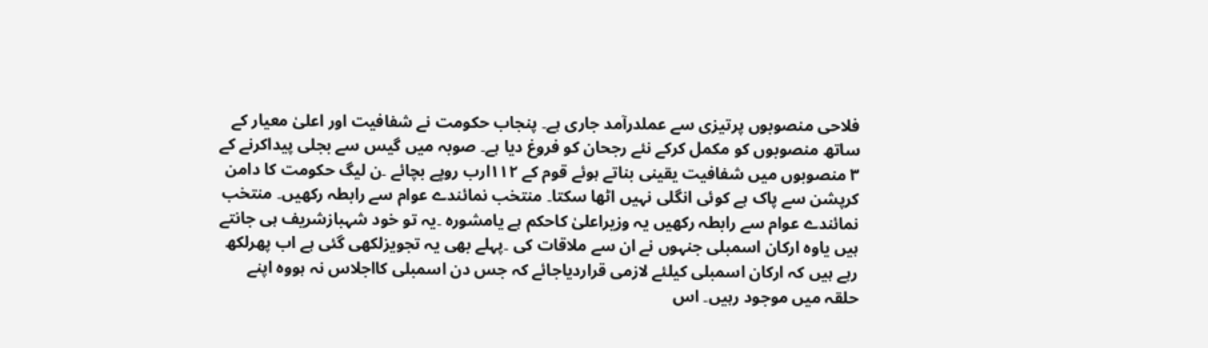فلاحی منصوبوں پرتیزی سے عملدرآمد جاری ہے۔ پنجاب حکومت نے شفافیت اور اعلیٰ معیار کے ساتھ منصوبوں کو مکمل کرکے نئے رجحان کو فروغ دیا ہے۔ صوبہ میں گیس سے بجلی پیداکرنے کے ٣ منصوبوں میں شفافیت یقینی بناتے ہوئے قوم کے ١١٢ارب روپے بچائے ۔ن لیگ حکومت کا دامن کرپشن سے پاک ہے کوئی انگلی نہیں اٹھا سکتا۔ منتخب نمائندے عوام سے رابطہ رکھیں۔ منتخب نمائندے عوام سے رابطہ رکھیں یہ وزیراعلیٰ کاحکم ہے یامشورہ ۔یہ تو خود شہبازشریف ہی جانتے ہیں یاوہ ارکان اسمبلی جنہوں نے ان سے ملاقات کی ۔پہلے بھی یہ تجویزلکھی گئی ہے اب پھرلکھ رہے ہیں کہ ارکان اسمبلی کیلئے لازمی قراردیاجائے کہ جس دن اسمبلی کااجلاس نہ ہووہ اپنے حلقہ میں موجود رہیں۔ اس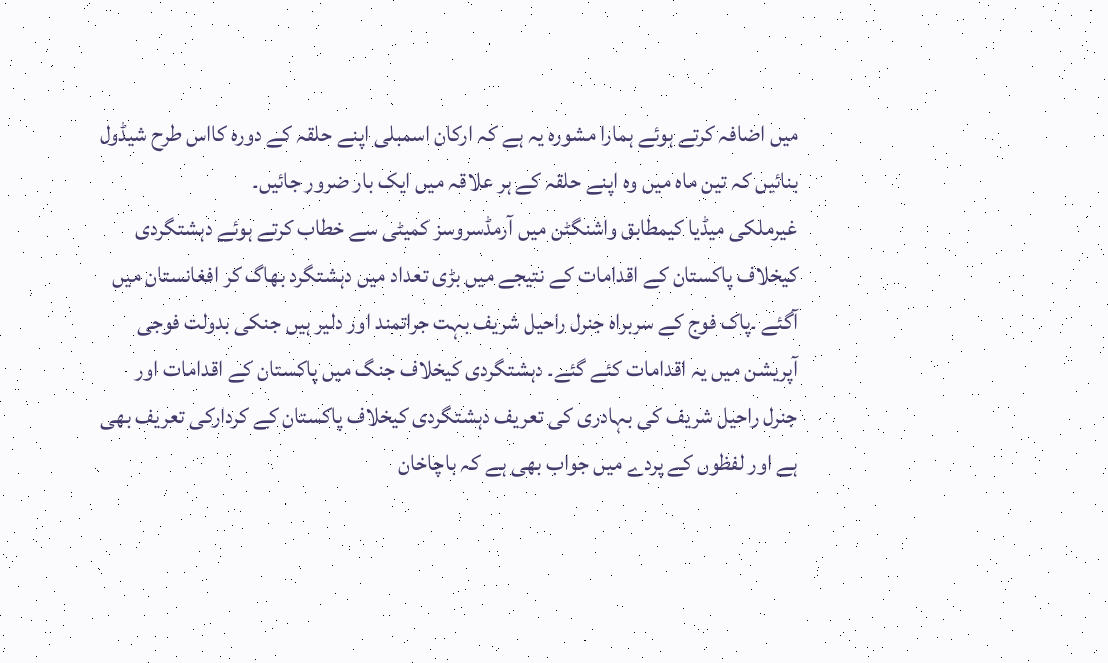میں اضافہ کرتے ہوئے ہمارا مشورہ یہ ہے کہ ارکان اسمبلی اپنے حلقہ کے دورہ کااس طرح شیڈول بنائیں کہ تین ماہ میں وہ اپنے حلقہ کے ہر علاقہ میں ایک بار ضرور جائیں۔
غیرملکی میڈیا کیمطابق واشنگٹن میں آرمڈسروسز کمیٹی سے خطاب کرتے ہوئے دہشتگردی کیخلاف پاکستان کے اقدامات کے نتیجے میں بڑی تعداد میں دہشتگرد بھاگ کر افغانستان میں آگئے ۔پاک فوج کے سربراہ جنرل راحیل شریف بہت جراتمند اور دلیر ہیں جنکی بدولت فوجی آپریشن میں یہ اقدامات کئے گئے۔ دہشتگردی کیخلاف جنگ میں پاکستان کے اقدامات اور جنرل راحیل شریف کی بہادری کی تعریف دہشتگردی کیخلاف پاکستان کے کردارکی تعریف بھی ہے اور لفظوں کے پردے میں جواب بھی ہے کہ باچاخان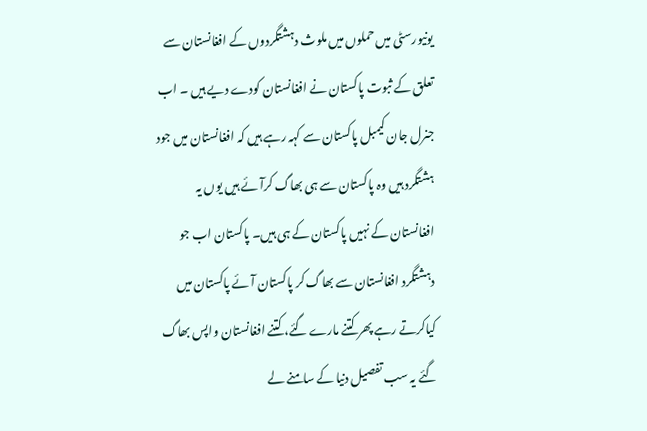یونیورسٹی میں حملوں میں ملوث دہشتگردوں کے افغانستان سے تعلق کے ثبوت پاکستان نے افغانستان کودے دیے ہیں ۔ اب جنرل جان کیمبل پاکستان سے کہہ رہے ہیں کہ افغانستان میں جود ہشتگرد ہیں وہ پاکستان سے ہی بھاگ کرآئے ہیں یوں یہ افغانستان کے نہیں پاکستان کے ہی ہیں۔ پاکستان اب جو دہشتگرد افغانستان سے بھاگ کر پاکستان آئے پاکستان میں کیاکرتے رہے پھر کتنے مارے گئے، کتنے افغانستان واپس بھاگ گئے یہ سب تفصیل دنیا کے سامنے لے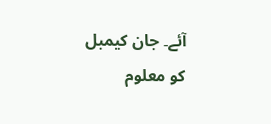آئے۔ جان کیمبل کو معلوم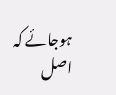ہوجائے کہ اصل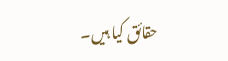حقائق کیا ہیں۔